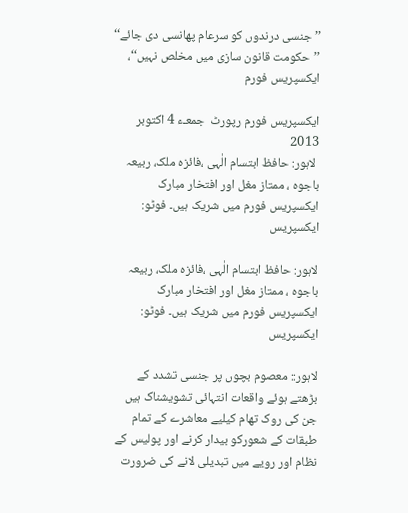’’جنسی درندوں کو سرعام پھانسی دی جائے‘‘ ’’حکومت قانون سازی میں مخلص نہیں‘‘، ایکسپریس فورم

ایکسپریس فورم رپورٹ  جمعـء 4 اکتوبر 2013
 لاہور: حافظ ابتسام الٰہی ،فائزہ ملک، ربیعہ باجوہ ، ممتاز مغل اور افتخار مبارک ایکسپریس فورم میں شریک ہیں۔ فوٹو: ایکسپریس

لاہور: حافظ ابتسام الٰہی ،فائزہ ملک، ربیعہ باجوہ ، ممتاز مغل اور افتخار مبارک ایکسپریس فورم میں شریک ہیں۔ فوٹو: ایکسپریس

لاہور:: معصوم بچوں پر جنسی تشدد کے بڑھتے ہوئے واقعات انتہائی تشویشناک ہیں جن کی روک تھام کیلیے معاشرے کے تمام طبقات کے شعورکو بیدار کرنے اور پولیس کے نظام اور رویے میں تبدیلی لانے کی ضرورت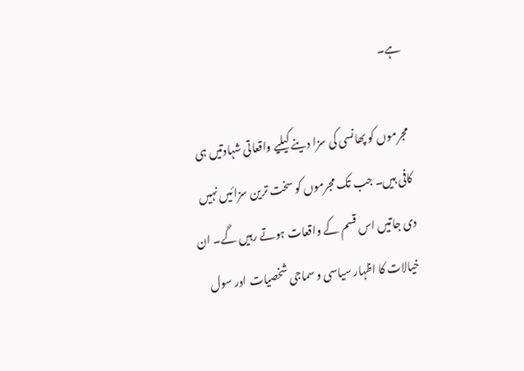ہے۔

مجرموں کو پھانسی کی سزا دینے کیلیے واقعاتی شہادتیں ہی کافی ہیں۔ جب تک مجرموں کو سخت ترین سزائیں نہیں دی جاتیں اس قسم کے واقعات ہوتے رہیں گے۔ ان خیالات کا اظہار سیاسی و سماجی شخصیات اور سول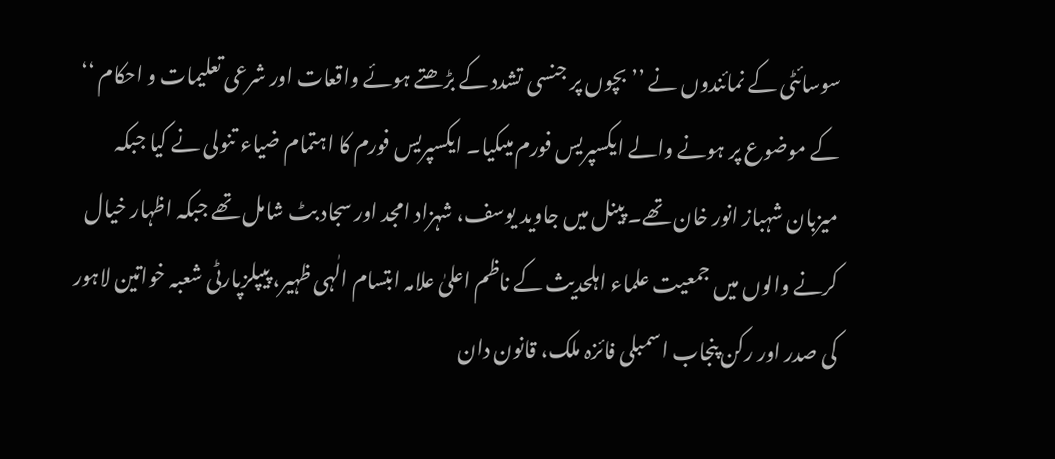سوسائٹی کے نمائندوں نے ’’ بچوں پر جنسی تشدد کے بڑھتے ہوئے واقعات اور شرعی تعلیمات و احکام ‘‘ کے موضوع پر ہونے والے ایکسپریس فورم میںکیا۔ ایکسپریس فورم کا اہتمام ضیاء تنولی نے کیا جبکہ میزبان شہباز انور خان تھے۔ پینل میں جاوید یوسف، شہزاد امجد اور سجاد بٹ شامل تھے جبکہ اظہار خیال کرنے والوں میں جمعیت علماء اہلحدیث کے ناظم اعلیٰ علامہ ابتسام الٰہی ظہیر، پیپلزپارٹی شعبہ خواتین لاہور کی صدر اور رکن پنجاب اسمبلی فائزہ ملک، قانون دان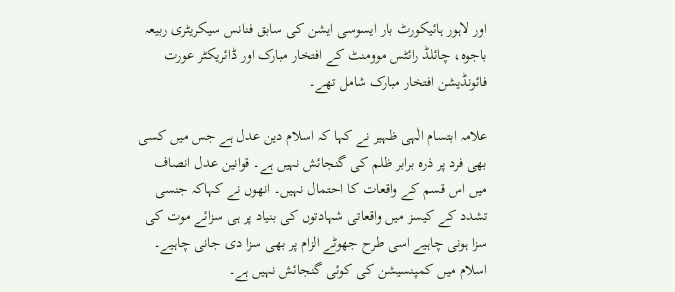اور لاہور ہائیکورٹ بار ایسوسی ایشن کی سابق فنانس سیکریٹری ربیعہ باجوہ، چائلڈ رائٹس موومنٹ کے افتخار مبارک اور ڈائریکٹر عورت فائونڈیشن افتخار مبارک شامل تھے۔

علامہ ابتسام الٰہی ظہیر نے کہا کہ اسلام دین عدل ہے جس میں کسی بھی فرد پر ذرہ برابر ظلم کی گنجائش نہیں ہے۔ قوانین عدل انصاف میں اس قسم کے واقعات کا احتمال نہیں۔ انھوں نے کہاکہ جنسی تشدد کے کیسز میں واقعاتی شہادتوں کی بنیاد پر ہی سزائے موت کی سزا ہونی چاہیے اسی طرح جھوٹے الزام پر بھی سزا دی جانی چاہیے۔ اسلام میں کمپنسیشن کی کوئی گنجائش نہیں ہے۔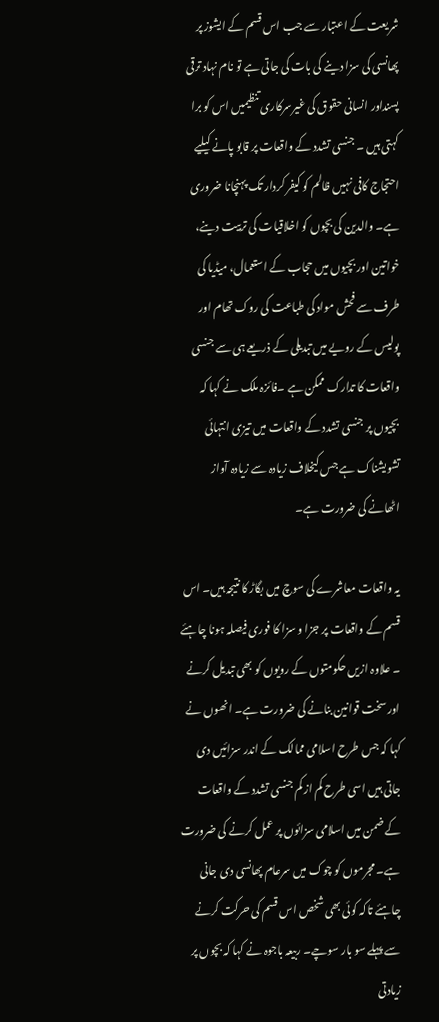شریعت کے اعتبار سے جب اس قسم کے ایشوز پر پھانسی کی سزا دینے کی بات کی جاتی ہے تو نام نہاد ترقی پسنداور انسانی حقوق کی غیرسرکاری تنظیمیں اس کو برا کہتی ہیں ۔ جنسی تشدد کے واقعات پر قابو پانے کیلیے احتجاج کافی نہیں ظالم کو کیفر کردار تک پہنچانا ضروری ہے۔ والدین کی بچوں کو اخلاقیات کی تربیت دینے، خواتین اور بچیوں میں حجاب کے استعمال، میڈیا کی طرف سے فحش مواد کی طباعت کی روک تھام اور پولیس کے رویے میں تبدیلی کے ذریعے ہی سے جنسی واقعات کا تدارک ممکن ہے ۔فائزہ ملک نے کہا کہ بچیوں پر جنسی تشدد کے واقعات میں تیزی انتہائی تشویشناک ہے جس کیخلاف زیادہ سے زیادہ آواز اٹھانے کی ضرورت ہے۔

یہ واقعات معاشرے کی سوچ میں بگاڑ کا نتیجہ ہیں۔ اس قسم کے واقعات پر جزا و سزا کا فوری فیصلہ ہونا چاہئے ۔ علاوہ ازیں حکومتوں کے رویوں کو بھی تبدیل کرنے اور سخت قوانین بنانے کی ضرورت ہے۔ انھوں نے کہا کہ جس طرح اسلامی ممالک کے اندر سزائیں دی جاتی ہیں اسی طرح کم از کم جنسی تشدد کے واقعات کے ضمن میں اسلامی سزائوں پر عمل کرنے کی ضرورت ہے۔ مجرموں کو چوک میں سرعام پھانسی دی جانی چاہئے تاکہ کوئی بھی شخص اس قسم کی حرکت کرنے سے پہلے سو بار سوچے۔ ربیعہ باجوہ نے کہا کہ بچوں پر زیادتی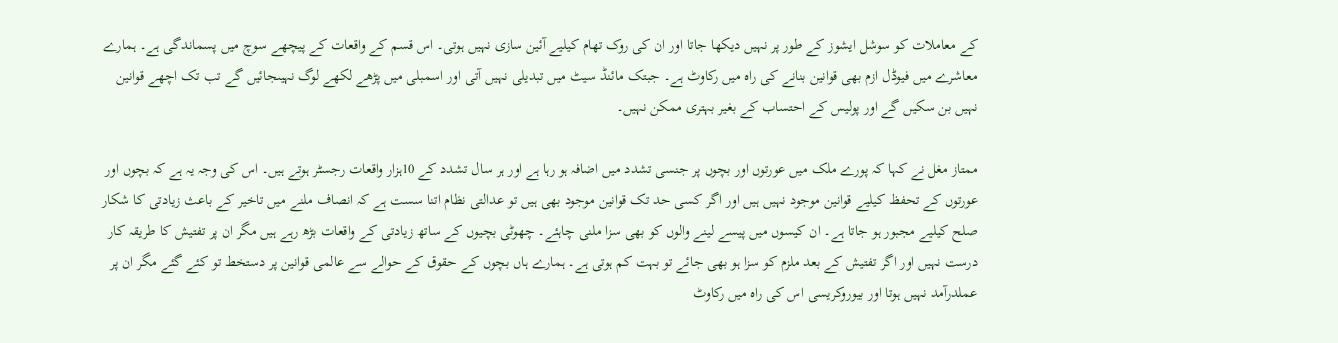کے معاملات کو سوشل ایشوز کے طور پر نہیں دیکھا جاتا اور ان کی روک تھام کیلیے آئین سازی نہیں ہوتی۔ اس قسم کے واقعات کے پیچھے سوچ میں پسماندگی ہے۔ ہمارے معاشرے میں فیوڈل ازم بھی قوانین بنانے کی راہ میں رکاوٹ ہے۔ جبتک مائنڈ سیٹ میں تبدیلی نہیں آتی اور اسمبلی میں پڑھے لکھے لوگ نہیںجائیں گے تب تک اچھے قوانین نہیں بن سکیں گے اور پولیس کے احتساب کے بغیر بہتری ممکن نہیں۔

ممتاز مغل نے کہا کہ پورے ملک میں عورتوں اور بچوں پر جنسی تشدد میں اضافہ ہو رہا ہے اور ہر سال تشدد کے 10ہزار واقعات رجسٹر ہوتے ہیں۔ اس کی وجہ یہ ہے کہ بچوں اور عورتوں کے تحفظ کیلیے قوانین موجود نہیں ہیں اور اگر کسی حد تک قوانین موجود بھی ہیں تو عدالتی نظام اتنا سست ہے کہ انصاف ملنے میں تاخیر کے باعث زیادتی کا شکار صلح کیلیے مجبور ہو جاتا ہے۔ ان کیسوں میں پیسے لینے والوں کو بھی سزا ملنی چاہئے۔ چھوٹی بچیوں کے ساتھ زیادتی کے واقعات بڑھ رہے ہیں مگر ان پر تفتیش کا طریقہ کار درست نہیں اور اگر تفتیش کے بعد ملزم کو سزا ہو بھی جائے تو بہت کم ہوتی ہے۔ ہمارے ہاں بچوں کے حقوق کے حوالے سے عالمی قوانین پر دستخط تو کئے گئے مگر ان پر عملدرآمد نہیں ہوتا اور بیوروکریسی اس کی راہ میں رکاوٹ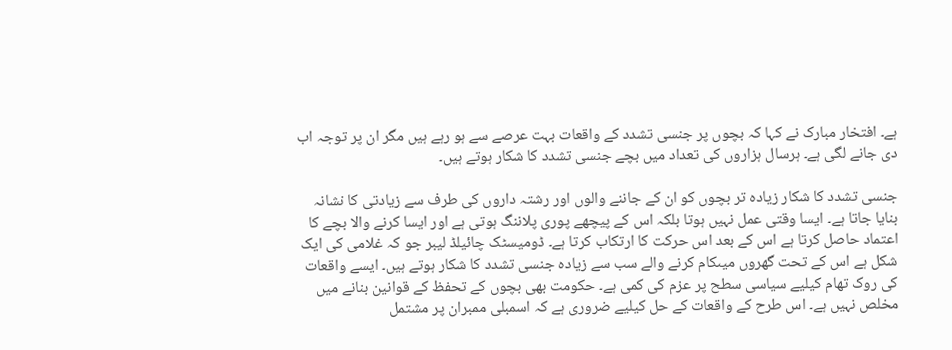ہے۔ افتخار مبارک نے کہا کہ بچوں پر جنسی تشدد کے واقعات بہت عرصے سے ہو رہے ہیں مگر ان پر توجہ اب دی جانے لگی ہے۔ ہرسال ہزاروں کی تعداد میں بچے جنسی تشدد کا شکار ہوتے ہیں۔

جنسی تشدد کا شکار زیادہ تر بچوں کو ان کے جاننے والوں اور رشتہ داروں کی طرف سے زیادتی کا نشانہ بنایا جاتا ہے۔ ایسا وقتی عمل نہیں ہوتا بلکہ اس کے پیچھے پوری پلاننگ ہوتی ہے اور ایسا کرنے والا بچے کا اعتماد حاصل کرتا ہے اس کے بعد اس حرکت کا ارتکاب کرتا ہے۔ ڈومیسٹک چائیلڈ لیبر جو کہ غلامی کی ایک شکل ہے اس کے تحت گھروں میںکام کرنے والے سب سے زیادہ جنسی تشدد کا شکار ہوتے ہیں۔ ایسے واقعات کی روک تھام کیلیے سیاسی سطح پر عزم کی کمی ہے۔ حکومت بھی بچوں کے تحفظ کے قوانین بنانے میں مخلص نہیں ہے۔ اس طرح کے واقعات کے حل کیلیے ضروری ہے کہ اسمبلی ممبران پر مشتمل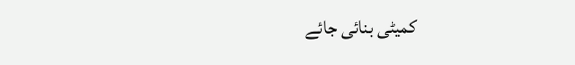کمیٹی بنائی جائے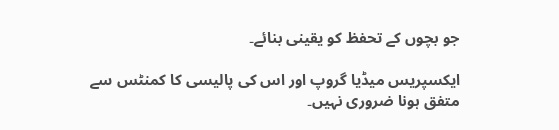جو بچوں کے تحفظ کو یقینی بنائے۔

ایکسپریس میڈیا گروپ اور اس کی پالیسی کا کمنٹس سے متفق ہونا ضروری نہیں۔